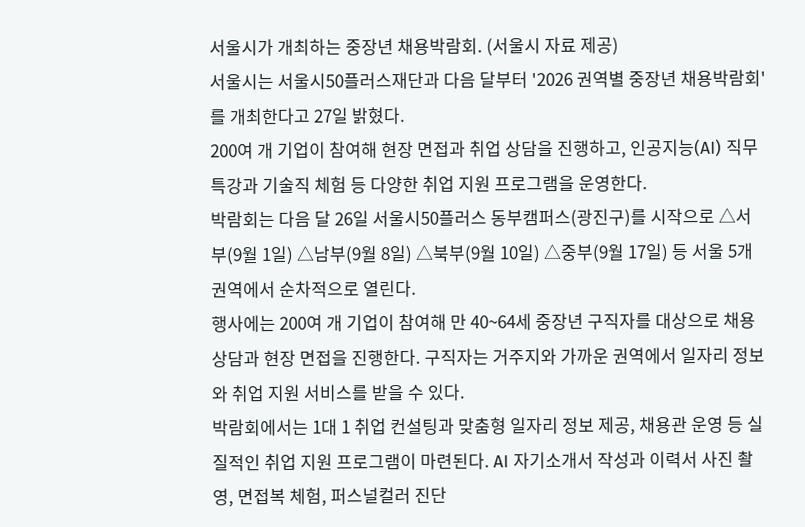서울시가 개최하는 중장년 채용박람회. (서울시 자료 제공)
서울시는 서울시50플러스재단과 다음 달부터 '2026 권역별 중장년 채용박람회'를 개최한다고 27일 밝혔다.
200여 개 기업이 참여해 현장 면접과 취업 상담을 진행하고, 인공지능(AI) 직무 특강과 기술직 체험 등 다양한 취업 지원 프로그램을 운영한다.
박람회는 다음 달 26일 서울시50플러스 동부캠퍼스(광진구)를 시작으로 △서부(9월 1일) △남부(9월 8일) △북부(9월 10일) △중부(9월 17일) 등 서울 5개 권역에서 순차적으로 열린다.
행사에는 200여 개 기업이 참여해 만 40~64세 중장년 구직자를 대상으로 채용 상담과 현장 면접을 진행한다. 구직자는 거주지와 가까운 권역에서 일자리 정보와 취업 지원 서비스를 받을 수 있다.
박람회에서는 1대 1 취업 컨설팅과 맞춤형 일자리 정보 제공, 채용관 운영 등 실질적인 취업 지원 프로그램이 마련된다. AI 자기소개서 작성과 이력서 사진 촬영, 면접복 체험, 퍼스널컬러 진단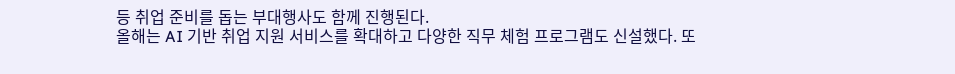등 취업 준비를 돕는 부대행사도 함께 진행된다.
올해는 AI 기반 취업 지원 서비스를 확대하고 다양한 직무 체험 프로그램도 신설했다. 또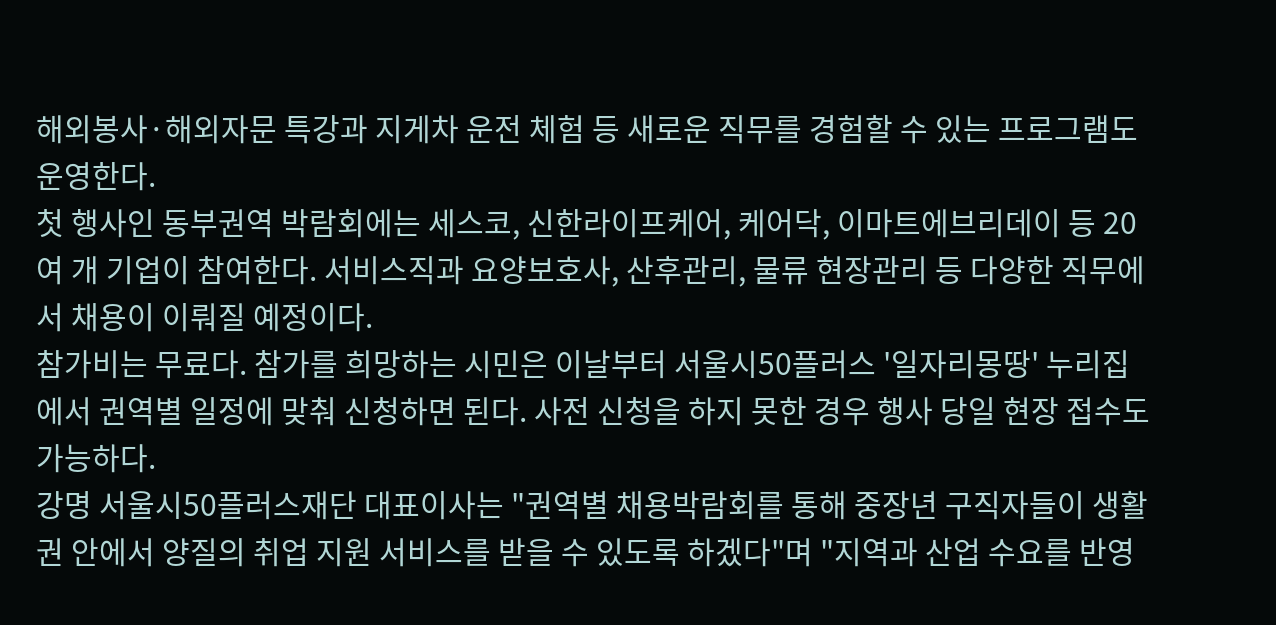해외봉사·해외자문 특강과 지게차 운전 체험 등 새로운 직무를 경험할 수 있는 프로그램도 운영한다.
첫 행사인 동부권역 박람회에는 세스코, 신한라이프케어, 케어닥, 이마트에브리데이 등 20여 개 기업이 참여한다. 서비스직과 요양보호사, 산후관리, 물류 현장관리 등 다양한 직무에서 채용이 이뤄질 예정이다.
참가비는 무료다. 참가를 희망하는 시민은 이날부터 서울시50플러스 '일자리몽땅' 누리집에서 권역별 일정에 맞춰 신청하면 된다. 사전 신청을 하지 못한 경우 행사 당일 현장 접수도 가능하다.
강명 서울시50플러스재단 대표이사는 "권역별 채용박람회를 통해 중장년 구직자들이 생활권 안에서 양질의 취업 지원 서비스를 받을 수 있도록 하겠다"며 "지역과 산업 수요를 반영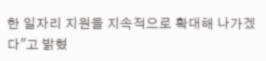한 일자리 지원을 지속적으로 확대해 나가겠다"고 밝혔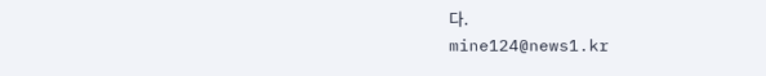다.
mine124@news1.kr